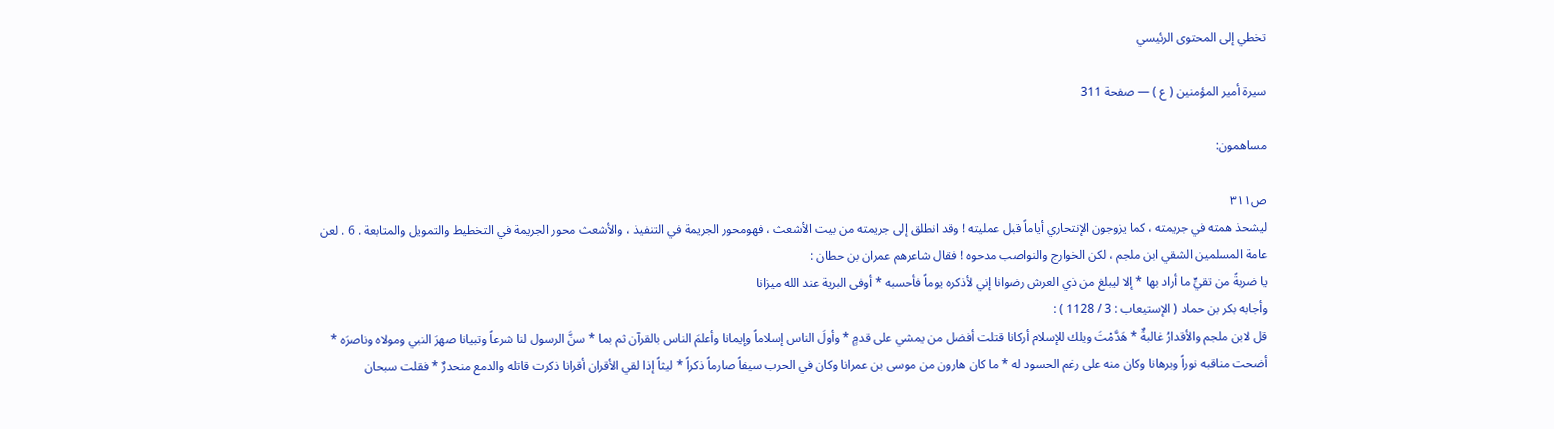تخطي إلى المحتوى الرئيسي

سيرة أمير المؤمنين ( ع ) — صفحة 311

مساهمون:

ص٣١١
ليشحذ همته في جريمته ، كما يزوجون الإنتحاري أياماً قبل عمليته ! وقد انطلق إلى جريمته من بيت الأشعث ، فهومحور الجريمة في التنفيذ ، والأشعث محور الجريمة في التخطيط والتمويل والمتابعة . 6 . لعن عامة المسلمين الشقي ابن ملجم ، لكن الخوارج والنواصب مدحوه ! فقال شاعرهم عمران بن حطان :
يا ضربةً من تقيٍّ ما أراد بها * إلا ليبلغ من ذي العرش رضوانا إني لأذكره يوماً فأحسبه * أوفى البرية عند الله ميزانا
وأجابه بكر بن حماد ( الإستيعاب : 3 / 1128 ) :
قل لابن ملجم والأقدارُ غالبةٌ * هَدَّمْتَ ويلك للإسلام أركانا قتلت أفضل من يمشي على قدمٍ * وأولَ الناس إسلاماً وإيمانا وأعلمَ الناس بالقرآن ثم بما * سنَّ الرسول لنا شرعاً وتبيانا صهرَ النبي ومولاه وناصرَه * أضحت مناقبه نوراً وبرهانا وكان منه على رغم الحسود له * ما كان هارون من موسى بن عمرانا وكان في الحرب سيفاً صارماً ذكراً * ليثاً إذا لقي الأقران أقرانا ذكرت قاتله والدمع منحدرٌ * فقلت سبحان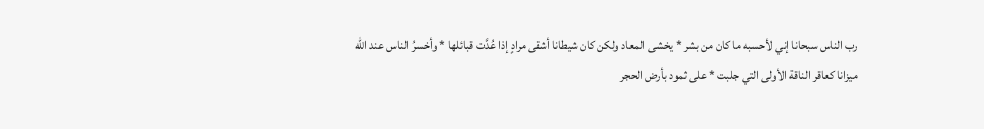رب الناس سبحانا إني لأحسبه ما كان من بشر * يخشى المعاد ولكن كان شيطانا أشقى مرادٍ إذا عُدَّت قبائلها * وأخسرُ الناس عند الله ميزانا كعاقر الناقة الأولى التي جلبت * على ثمود بأرض الحجر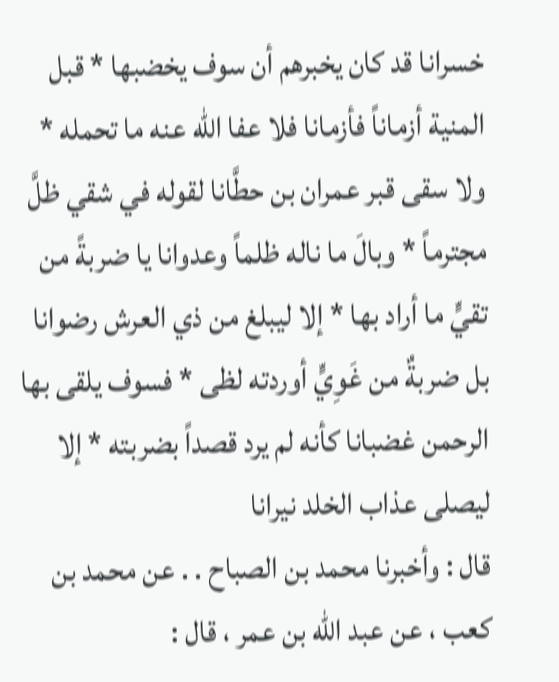خسرانا قد كان يخبرهم أن سوف يخضبها * قبل المنية أزماناً فأزمانا فلا عفا الله عنه ما تحمله * ولا سقى قبر عمران بن حطَّانا لقوله في شقي ظلَّ مجترماً * وبالَ ما ناله ظلماً وعدوانا يا ضربةً من تقيٍّ ما أراد بها * إلا ليبلغ من ذي العرش رضوانا بل ضربةٌ من غَوِيٍّ أوردته لظى * فسوف يلقى بها الرحمن غضبانا كأنه لم يرد قصداً بضربته * إلا ليصلى عذاب الخلد نيرانا
قال : وأخبرنا محمد بن الصباح . . عن محمد بن كعب ، عن عبد الله بن عمر ، قال :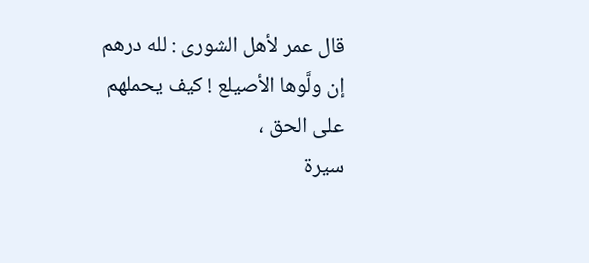قال عمر لأهل الشورى : لله درهم إن ولَّوها الأصيلع ! كيف يحملهم على الحق ،
سيرة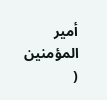أمير المؤمنين (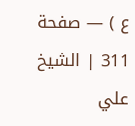ع ) — صفحة 311 | الشيخ علي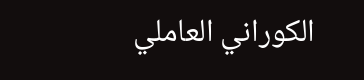الكوراني العاملي